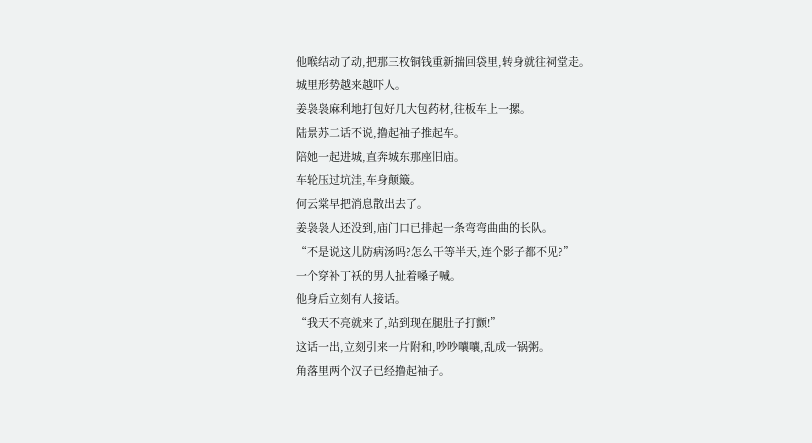他喉结动了动,把那三枚铜钱重新揣回袋里,转身就往祠堂走。
城里形势越来越吓人。
姜袅袅麻利地打包好几大包药材,往板车上一摞。
陆景苏二话不说,撸起袖子推起车。
陪她一起进城,直奔城东那座旧庙。
车轮压过坑洼,车身颠簸。
何云棠早把消息散出去了。
姜袅袅人还没到,庙门口已排起一条弯弯曲曲的长队。
“不是说这儿防病汤吗?怎么干等半天,连个影子都不见?”
一个穿补丁袄的男人扯着嗓子喊。
他身后立刻有人接话。
“我天不亮就来了,站到现在腿肚子打颤!”
这话一出,立刻引来一片附和,吵吵嚷嚷,乱成一锅粥。
角落里两个汉子已经撸起袖子。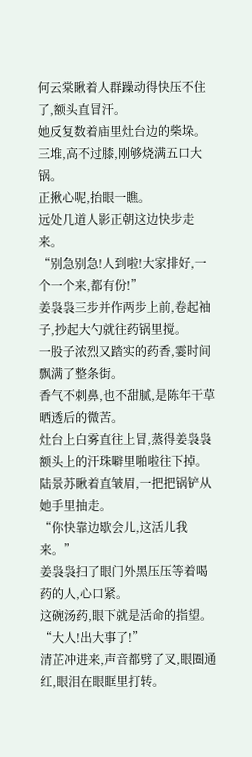何云棠瞅着人群躁动得快压不住了,额头直冒汗。
她反复数着庙里灶台边的柴垛。
三堆,高不过膝,刚够烧满五口大锅。
正揪心呢,抬眼一瞧。
远处几道人影正朝这边快步走来。
“别急别急!人到啦!大家排好,一个一个来,都有份!”
姜袅袅三步并作两步上前,卷起袖子,抄起大勺就往药锅里搅。
一股子浓烈又踏实的药香,霎时间飘满了整条街。
香气不刺鼻,也不甜腻,是陈年干草晒透后的微苦。
灶台上白雾直往上冒,蒸得姜袅袅额头上的汗珠噼里啪啦往下掉。
陆景苏瞅着直皱眉,一把把锅铲从她手里抽走。
“你快靠边歇会儿,这活儿我来。”
姜袅袅扫了眼门外黑压压等着喝药的人,心口紧。
这碗汤药,眼下就是活命的指望。
“大人!出大事了!”
清芷冲进来,声音都劈了叉,眼圈通红,眼泪在眼眶里打转。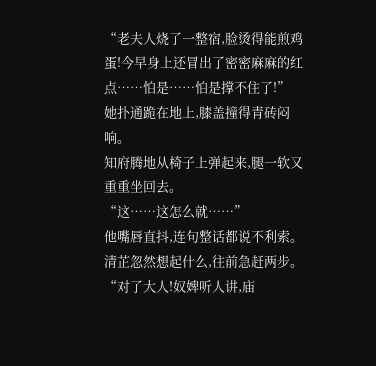“老夫人烧了一整宿,脸烫得能煎鸡蛋!今早身上还冒出了密密麻麻的红点……怕是……怕是撑不住了!”
她扑通跪在地上,膝盖撞得青砖闷响。
知府腾地从椅子上弹起来,腿一软又重重坐回去。
“这……这怎么就……”
他嘴唇直抖,连句整话都说不利索。
清芷忽然想起什么,往前急赶两步。
“对了大人!奴婢听人讲,庙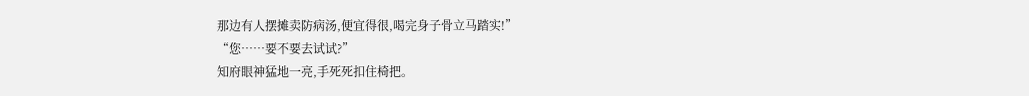那边有人摆摊卖防病汤,便宜得很,喝完身子骨立马踏实!”
“您……要不要去试试?”
知府眼神猛地一亮,手死死扣住椅把。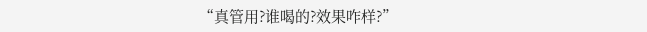“真管用?谁喝的?效果咋样?”